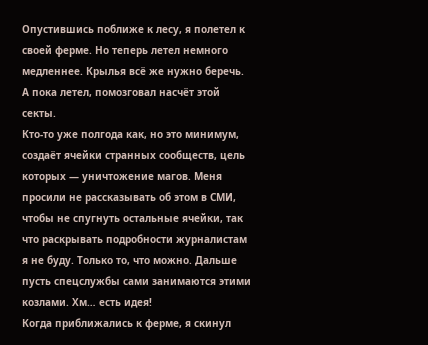Опустившись поближе к лесу, я полетел к своей ферме. Но теперь летел немного медленнее. Крылья всё же нужно беречь. А пока летел, помозговал насчёт этой секты.
Кто-то уже полгода как, но это минимум, создаёт ячейки странных сообществ, цель которых — уничтожение магов. Меня просили не рассказывать об этом в СМИ, чтобы не спугнуть остальные ячейки, так что раскрывать подробности журналистам я не буду. Только то, что можно. Дальше пусть спецслужбы сами занимаются этими козлами. Хм… есть идея!
Когда приближались к ферме, я скинул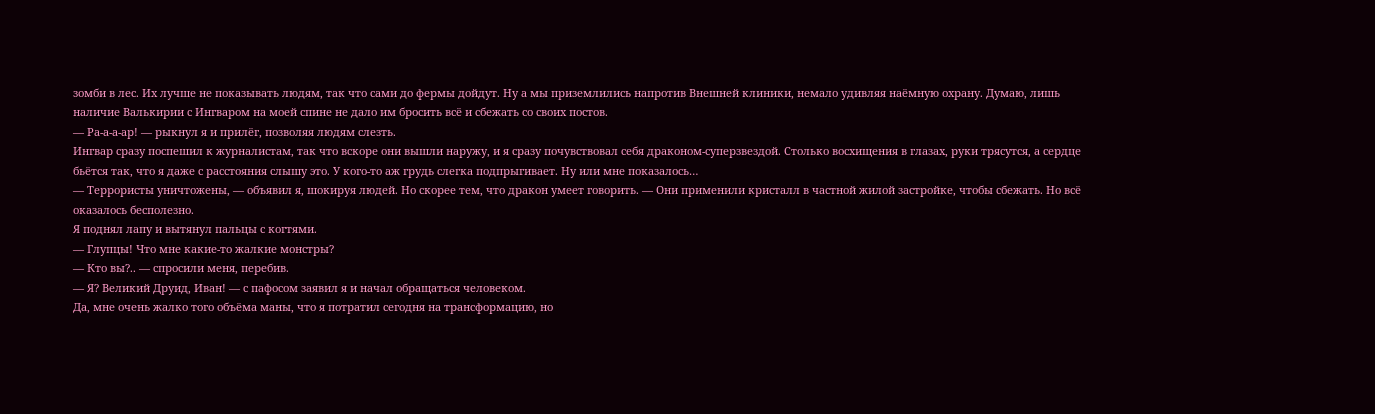зомби в лес. Их лучше не показывать людям, так что сами до фермы дойдут. Ну а мы приземлились напротив Внешней клиники, немало удивляя наёмную охрану. Думаю, лишь наличие Валькирии с Ингваром на моей спине не дало им бросить всё и сбежать со своих постов.
— Ра-а-а-ар! — рыкнул я и прилёг, позволяя людям слезть.
Ингвар сразу поспешил к журналистам, так что вскоре они вышли наружу, и я сразу почувствовал себя драконом-суперзвездой. Столько восхищения в глазах, руки трясутся, а сердце бьётся так, что я даже с расстояния слышу это. У кого-то аж грудь слегка подпрыгивает. Ну или мне показалось…
— Террористы уничтожены, — объявил я, шокируя людей. Но скорее тем, что дракон умеет говорить. — Они применили кристалл в частной жилой застройке, чтобы сбежать. Но всё оказалось бесполезно.
Я поднял лапу и вытянул пальцы с когтями.
— Глупцы! Что мне какие-то жалкие монстры?
— Кто вы?.. — спросили меня, перебив.
— Я? Великий Друид, Иван! — с пафосом заявил я и начал обращаться человеком.
Да, мне очень жалко того объёма маны, что я потратил сегодня на трансформацию, но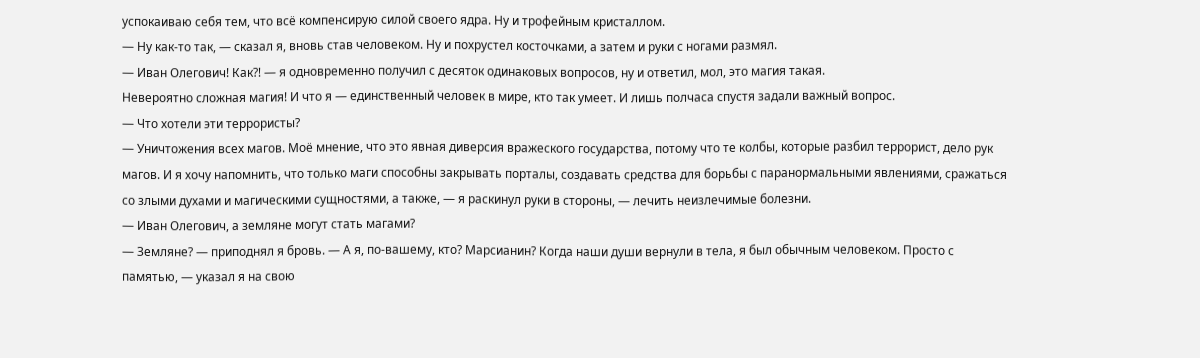успокаиваю себя тем, что всё компенсирую силой своего ядра. Ну и трофейным кристаллом.
— Ну как-то так, — сказал я, вновь став человеком. Ну и похрустел косточками, а затем и руки с ногами размял.
— Иван Олегович! Как⁈ — я одновременно получил с десяток одинаковых вопросов, ну и ответил, мол, это магия такая.
Невероятно сложная магия! И что я — единственный человек в мире, кто так умеет. И лишь полчаса спустя задали важный вопрос.
— Что хотели эти террористы?
— Уничтожения всех магов. Моё мнение, что это явная диверсия вражеского государства, потому что те колбы, которые разбил террорист, дело рук магов. И я хочу напомнить, что только маги способны закрывать порталы, создавать средства для борьбы с паранормальными явлениями, сражаться со злыми духами и магическими сущностями, а также, — я раскинул руки в стороны, — лечить неизлечимые болезни.
— Иван Олегович, а земляне могут стать магами?
— Земляне? — приподнял я бровь. — А я, по-вашему, кто? Марсианин? Когда наши души вернули в тела, я был обычным человеком. Просто с памятью, — указал я на свою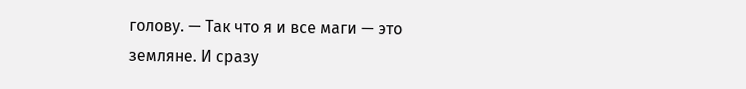голову. — Так что я и все маги — это земляне. И сразу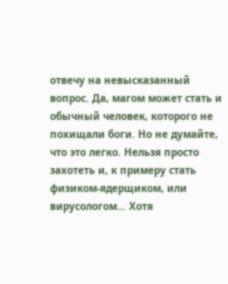отвечу на невысказанный вопрос. Да, магом может стать и обычный человек, которого не похищали боги. Но не думайте, что это легко. Нельзя просто захотеть и, к примеру стать физиком-ядерщиком, или вирусологом… Хотя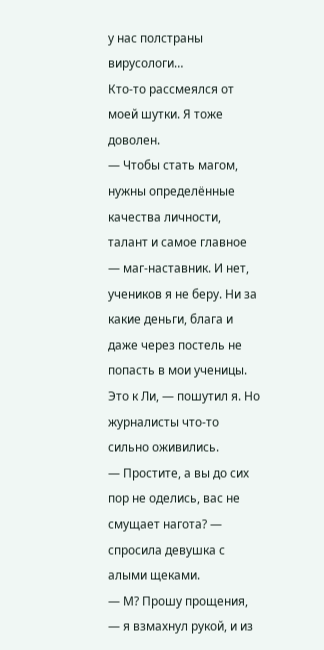у нас полстраны вирусологи…
Кто-то рассмеялся от моей шутки. Я тоже доволен.
— Чтобы стать магом, нужны определённые качества личности, талант и самое главное — маг-наставник. И нет, учеников я не беру. Ни за какие деньги, блага и даже через постель не попасть в мои ученицы. Это к Ли, — пошутил я. Но журналисты что-то сильно оживились.
— Простите, а вы до сих пор не оделись, вас не смущает нагота? — спросила девушка с алыми щеками.
— М? Прошу прощения, — я взмахнул рукой, и из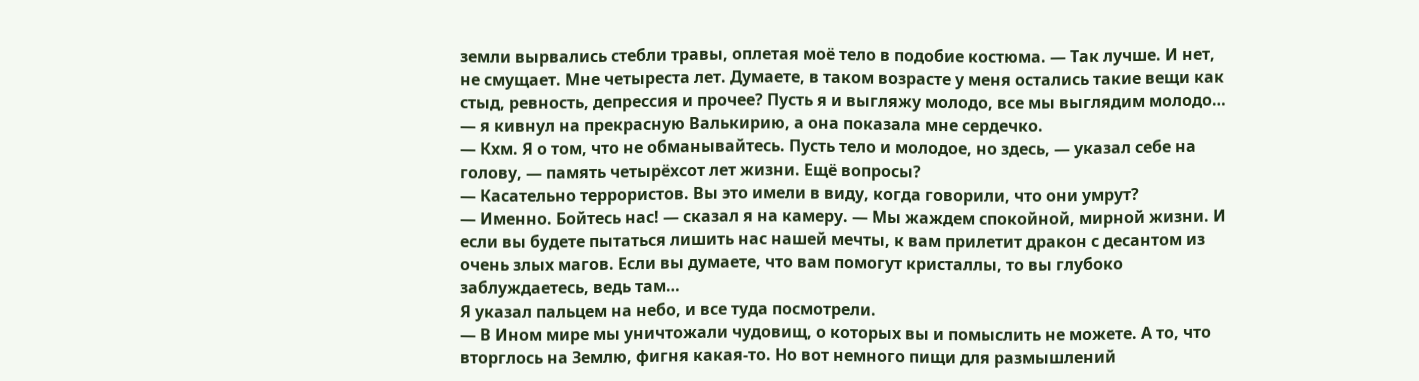земли вырвались стебли травы, оплетая моё тело в подобие костюма. — Так лучше. И нет, не смущает. Мне четыреста лет. Думаете, в таком возрасте у меня остались такие вещи как стыд, ревность, депрессия и прочее? Пусть я и выгляжу молодо, все мы выглядим молодо… — я кивнул на прекрасную Валькирию, а она показала мне сердечко.
— Кхм. Я о том, что не обманывайтесь. Пусть тело и молодое, но здесь, — указал себе на голову, — память четырёхсот лет жизни. Ещё вопросы?
— Касательно террористов. Вы это имели в виду, когда говорили, что они умрут?
— Именно. Бойтесь нас! — сказал я на камеру. — Мы жаждем спокойной, мирной жизни. И если вы будете пытаться лишить нас нашей мечты, к вам прилетит дракон с десантом из очень злых магов. Если вы думаете, что вам помогут кристаллы, то вы глубоко заблуждаетесь, ведь там…
Я указал пальцем на небо, и все туда посмотрели.
— В Ином мире мы уничтожали чудовищ, о которых вы и помыслить не можете. А то, что вторглось на Землю, фигня какая-то. Но вот немного пищи для размышлений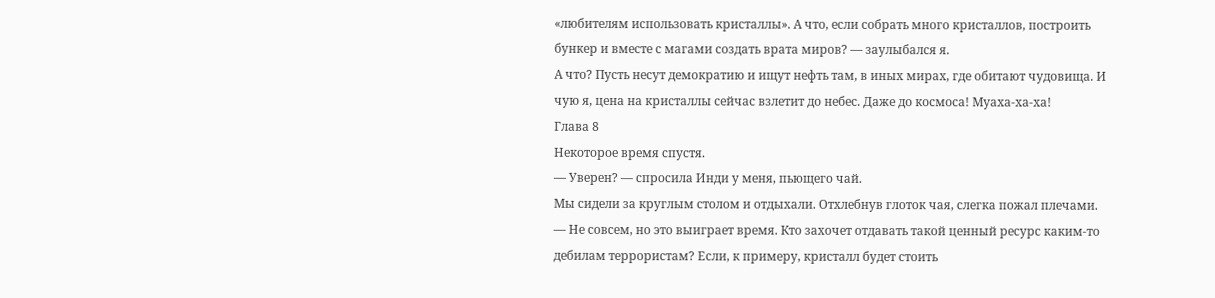«любителям использовать кристаллы». А что, если собрать много кристаллов, построить бункер и вместе с магами создать врата миров? — заулыбался я.
А что? Пусть несут демократию и ищут нефть там, в иных мирах, где обитают чудовища. И чую я, цена на кристаллы сейчас взлетит до небес. Даже до космоса! Муаха-ха-ха!
Глава 8
Некоторое время спустя.
— Уверен? — спросила Инди у меня, пьющего чай.
Мы сидели за круглым столом и отдыхали. Отхлебнув глоток чая, слегка пожал плечами.
— Не совсем, но это выиграет время. Кто захочет отдавать такой ценный ресурс каким-то дебилам террористам? Если, к примеру, кристалл будет стоить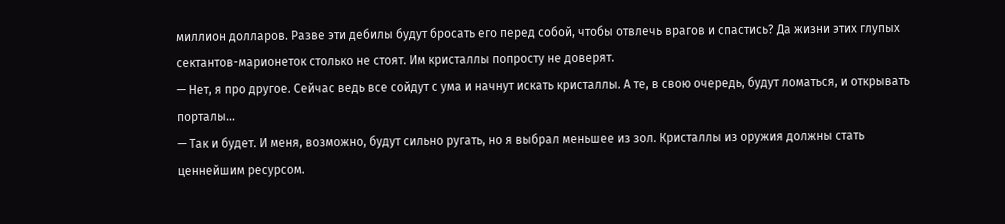миллион долларов. Разве эти дебилы будут бросать его перед собой, чтобы отвлечь врагов и спастись? Да жизни этих глупых сектантов-марионеток столько не стоят. Им кристаллы попросту не доверят.
— Нет, я про другое. Сейчас ведь все сойдут с ума и начнут искать кристаллы. А те, в свою очередь, будут ломаться, и открывать порталы…
— Так и будет. И меня, возможно, будут сильно ругать, но я выбрал меньшее из зол. Кристаллы из оружия должны стать ценнейшим ресурсом.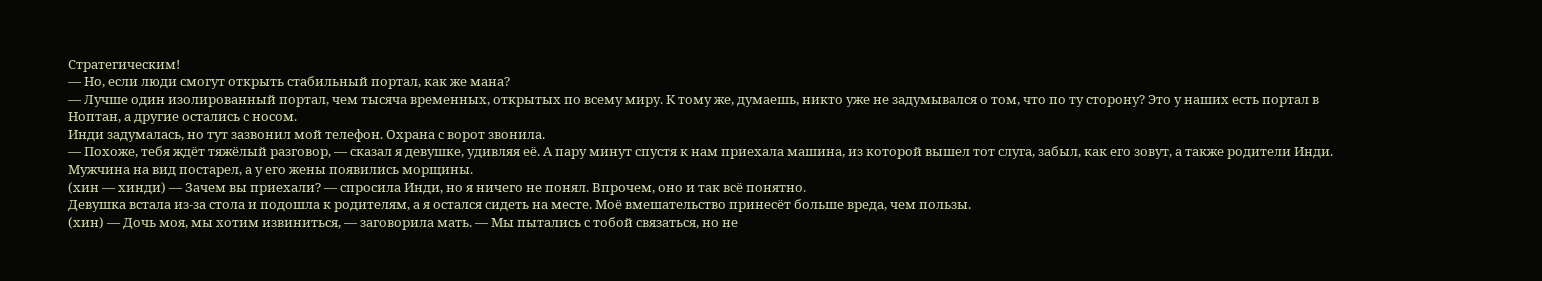Стратегическим!
— Но, если люди смогут открыть стабильный портал, как же мана?
— Лучше один изолированный портал, чем тысяча временных, открытых по всему миру. К тому же, думаешь, никто уже не задумывался о том, что по ту сторону? Это у наших есть портал в Ноптан, а другие остались с носом.
Инди задумалась, но тут зазвонил мой телефон. Охрана с ворот звонила.
— Похоже, тебя ждёт тяжёлый разговор, — сказал я девушке, удивляя её. А пару минут спустя к нам приехала машина, из которой вышел тот слуга, забыл, как его зовут, а также родители Инди.
Мужчина на вид постарел, а у его жены появились морщины.
(хин — хинди) — Зачем вы приехали? — спросила Инди, но я ничего не понял. Впрочем, оно и так всё понятно.
Девушка встала из-за стола и подошла к родителям, а я остался сидеть на месте. Моё вмешательство принесёт больше вреда, чем пользы.
(хин) — Дочь моя, мы хотим извиниться, — заговорила мать. — Мы пытались с тобой связаться, но не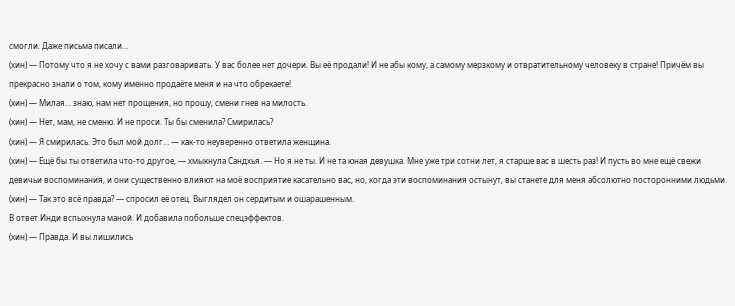смогли. Даже письма писали…
(хин) — Потому что я не хочу с вами разговаривать. У вас более нет дочери. Вы её продали! И не абы кому, а самому мерзкому и отвратительному человеку в стране! Причём вы прекрасно знали о том, кому именно продаёте меня и на что обрекаете!
(хин) — Милая… знаю, нам нет прощения, но прошу, смени гнев на милость.
(хин) — Нет, мам, не сменю. И не проси. Ты бы сменила? Смирилась?
(хин) — Я смирилась. Это был мой долг… — как-то неуверенно ответила женщина.
(хин) — Ещё бы ты ответила что-то другое, — хмыкнула Сандхья. — Но я не ты. И не та юная девушка. Мне уже три сотни лет, я старше вас в шесть раз! И пусть во мне ещё свежи девичьи воспоминания, и они существенно влияют на моё восприятие касательно вас, но, когда эти воспоминания остынут, вы станете для меня абсолютно посторонними людьми.
(хин) — Так это всё правда? — спросил её отец. Выглядел он сердитым и ошарашенным.
В ответ Инди вспыхнула маной. И добавила побольше спецэффектов.
(хин) — Правда. И вы лишились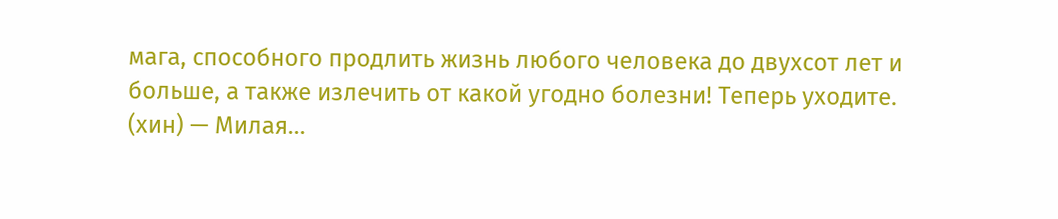мага, способного продлить жизнь любого человека до двухсот лет и больше, а также излечить от какой угодно болезни! Теперь уходите.
(хин) — Милая…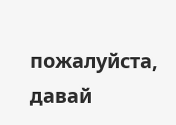пожалуйста, давай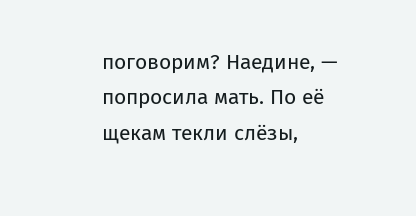поговорим? Наедине, — попросила мать. По её щекам текли слёзы,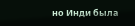но Инди была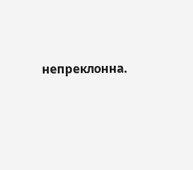непреклонна.